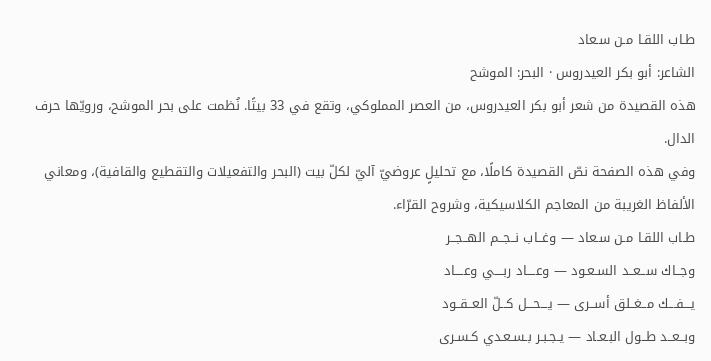طـاب اللقـا مـن سـعاد
الشاعر: أبو بكر العيدروس · البحر: الموشح
هذه القصيدة من شعر أبو بكر العيدروس، من العصر المملوكي، وتقع في 33 بيتًا. نُظمت على بحر الموشح، ورويّها حرف الدال.
وفي هذه الصفحة نصّ القصيدة كاملًا، مع تحليلٍ عروضيّ آليّ لكلّ بيت (البحر والتفعيلات والتقطيع والقافية)، ومعاني الألفاظ الغريبة من المعاجم الكلاسيكية، وشروح القرّاء.
طـاب اللقـا مـن سـعاد — وغــاب نــجــم الهــجــر
وجــاك ســعــد السـعـود — وعــــاد ربــــي وعــــاد
يـــفـــك مــغــلق أســرى — يـــحـــل كــلّ العــقــود
وبــعــد طــول البـعـاد — يـجـبـر بـسـعـدي كـسـرى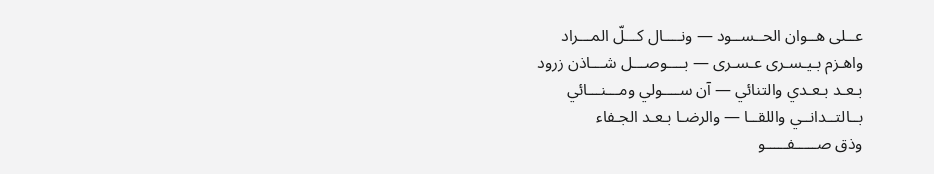عــلى هــوان الحــســود — ونــــال كـــلّ المـــراد
واهـزم بـيـسـرى عـسـرى — بــــوصـــل شـــاذن زرود
بـعـد بـعـدي والتنائي — آن ســــولي ومـــنـــائي
بــالتــدانــي واللقــا — والرضـا بـعـد الجـفاء
وذق صـــــفـــــو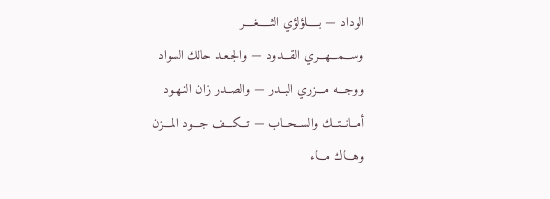الوداد — بـــــلؤلؤي الثـــــغــــر
وســـمـــهـــري القـــدود — والجـعـد حالك السواد
ووجـــه مـــزري البــدر — والصــدر زان النـهـود
أمــانــتــك والســحــاب — تـــكـــف جـــود المـــزن
وهـــاك مـــاء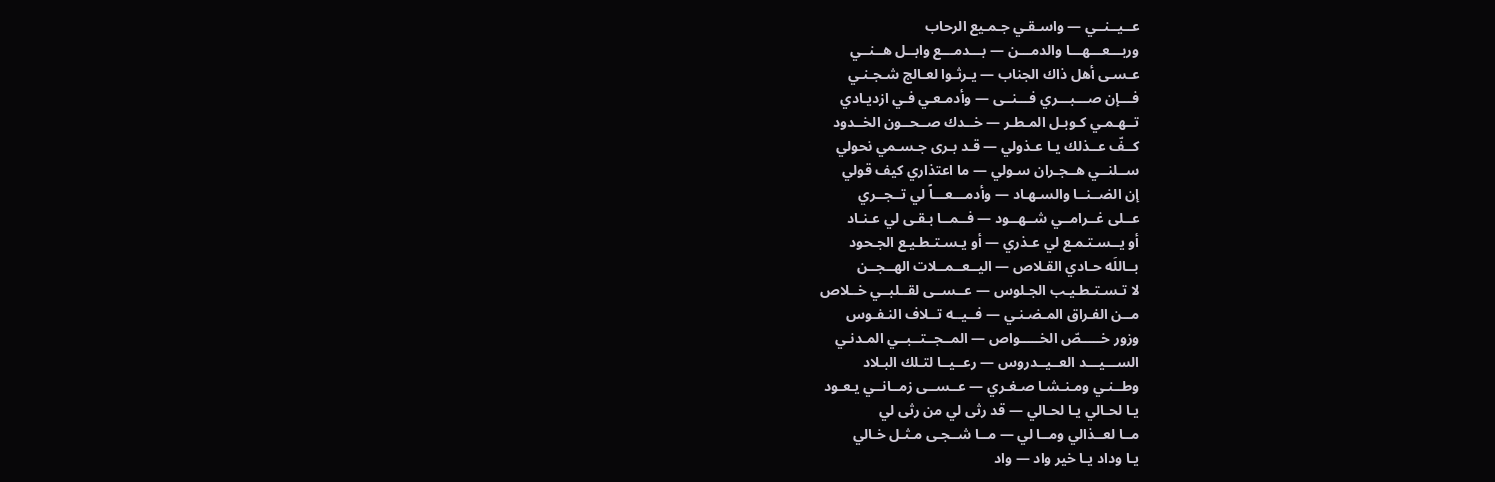عــيــنــي — واسـقـي جـمـيع الرحاب
وربـــعـــهـــا والدمـــن — بـــدمـــع وابــل هــنــي
عـسـى أهل ذاك الجناب — يـرثـوا لعـالج شـجـنـي
فـــإن صـــبـــري فـــنــى — وأدمـعـي فـي ازديـادي
تــهـمـي كـوبـل المـطـر — خــدك صــحــون الخــدود
كــفّ عــذلك يـا عـذولي — قـد بـرى جـسـمي نحولي
ســلنــي هــجـران سـولي — ما اعتذاري كيف قولي
إن الضــنــا والسـهـاد — وأدمـــعـــاً لي تــجــري
عــلى غــرامــي شــهــود — فــمــا بـقـى لي عـنـاد
أو يــسـتـمـع لي عـذري — أو يـسـتـطـيـع الجـحود
بــاللَه حـادي القـلاص — اليــعــمــلات الهــجــن
لا تـسـتـطـيـب الجـلوس — عــســى لقــلبــي خــلاص
مــن الفـراق المـضـنـي — فــيــه تــلاف النـفـوس
وزور خـــــصّ الخـــــواص — المــجــتــبــي المـدنـي
الســـيـــد العــيــدروس — رعــيــا لتـلك البـلاد
وطــنـي ومـنـشـا صـغـري — عــســى زمــانــي يـعـود
يـا لحـالي يـا لحـالي — قد رثى لي من رثى لي
مــا لعــذالي ومــا لي — مــا شــجـى مـثـل خـالي
يـا وداد يـا خير واد — واد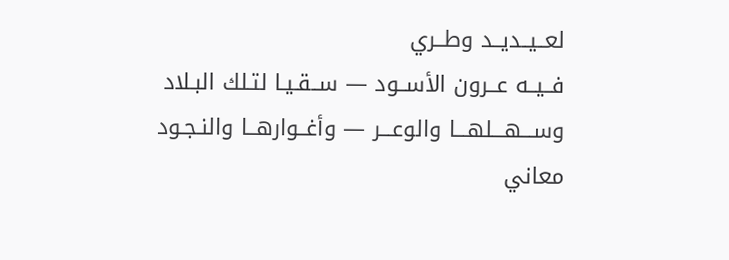لعــيــديــد وطــري
فــيــه عــرون الأســود — ســقـيـا لتـلك البـلاد
وســـهـــلهـــا والوعـــر — وأغــوارهــا والنـجـود
معاني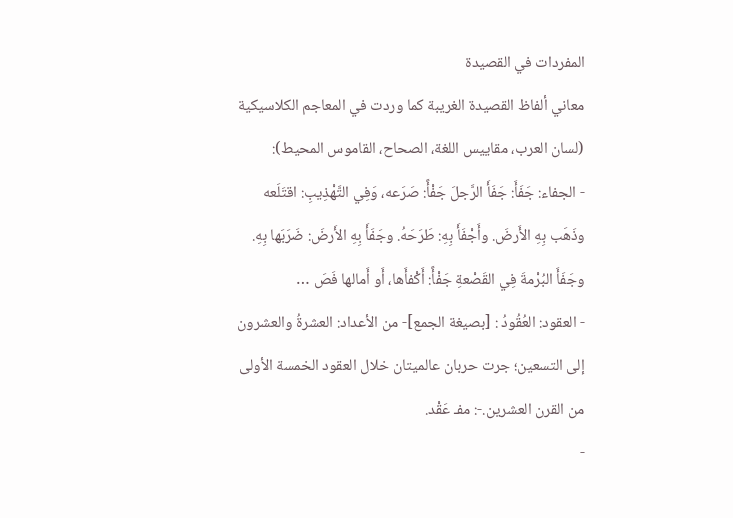المفردات في القصيدة
معاني ألفاظ القصيدة الغريبة كما وردت في المعاجم الكلاسيكية (لسان العرب، مقاييس اللغة، الصحاح، القاموس المحيط):
- الجفاء: جَفَأَ: جَفَأَ الرَّجلَ جَفْأً: صَرَعه، وَفِي التَّهْذِيبِ: اقتَلَعه وذَهَب بِهِ الأَرضَ. وأَجْفَأَ بِهِ: طَرَحَهُ. وجَفَأَ بِهِ الأَرضَ: ضَرَبَها بِهِ. وجَفَأَ البُرْمةَ فِي القَصْعةِ جَفْأً: أَكْفأَها، أَو أَمالها فَصَ …
- العقود: العُقُودُ : [بصيغة الجمع]- من الأعداد: العشرةُ والعشرون إلى التسعين؛ جرت حربان عالميتان خلال العقود الخمسة الأولى من القرن العشرين.-: مفـ عَقْد.
-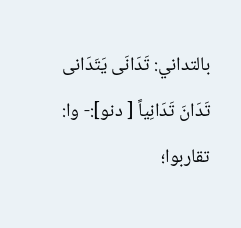بالتداني: تَدَانَى يَتَدَانى تَدَانَ تَدَانِياً [ دنو]:- وا: تقاربوا؛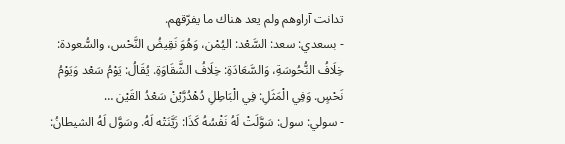تدانت آراوهم ولم يعد هناك ما يفرّقهم.
- بسعدي: سعد: السَّعْد: اليُمْن، وَهُوَ نَقِيضُ النَّحْس، والسُّعودة: خِلَافُ النُّحُوسَةِ، وَالسَّعَادَةِ: خِلَافُ الشَّقَاوَةِ. يُقَالُ: يَوْمُ سَعْد وَيَوْمُ نَحْسٍ. وَفِي الْمَثَلِ: فِي الْبَاطِلِ دُهْدُرَّيْنْ سَعْدُ القَيْن …
- سولي: سول: سَوَّلَتْ لَهُ نَفْسُهُ كَذَا: زَيَّنَتْه لَهُ. وسَوَّل لَهُ الشيطانُ: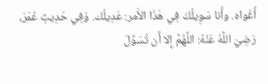أَغْواه. وأَنا سَوِيلُكَ فِي هَذَا الأَمر: عَدِيلُك. وَفِي حَدِيثِ عُمَرَ، رَضِيَ اللَّهُ عَنْهُ: اللَّهُمَّ إِلا أَن تُسَوِّلَ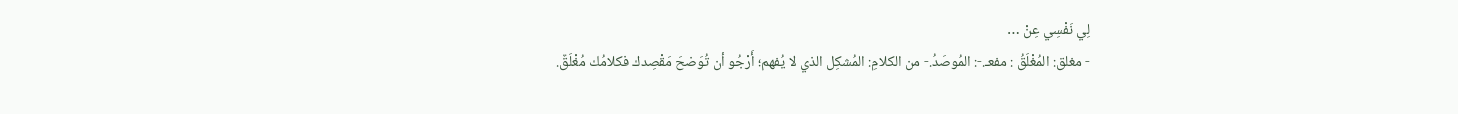لِي نَفْسِي عِنْ …
- مغلق: المُغْلَقُ : مفعـ.-: المُوصَدُ.- من الكلامِ: المُشكِل الذي لا يُفهم؛ أَرْجُو أن تُوَضحَ مَقْصِدك فكلامُك مُغْلَقٌ.